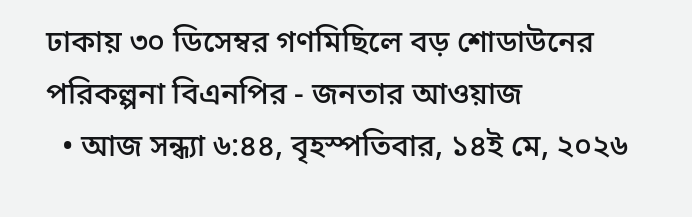ঢাকায় ৩০ ডিসেম্বর গণমিছিলে বড় শোডাউনের পরিকল্পনা বিএনপির - জনতার আওয়াজ
  • আজ সন্ধ্যা ৬:৪৪, বৃহস্পতিবার, ১৪ই মে, ২০২৬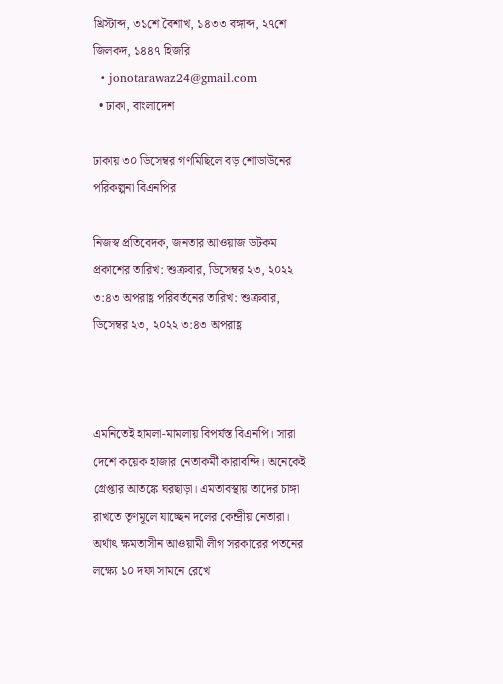খ্রিস্টাব্দ, ৩১শে বৈশাখ, ১৪৩৩ বঙ্গাব্দ, ২৭শে জিলকদ, ১৪৪৭ হিজরি
  • jonotarawaz24@gmail.com
  • ঢাকা, বাংলাদেশ

ঢাকায় ৩০ ডিসেম্বর গণমিছিলে বড় শোডাউনের পরিকল্পনা বিএনপির

নিজস্ব প্রতিবেদক, জনতার আওয়াজ ডটকম
প্রকাশের তারিখ: শুক্রবার, ডিসেম্বর ২৩, ২০২২ ৩:৪৩ অপরাহ্ণ পরিবর্তনের তারিখ: শুক্রবার, ডিসেম্বর ২৩, ২০২২ ৩:৪৩ অপরাহ্ণ



এমনিতেই হামলা-মামলায় বিপর্যস্ত বিএনপি। সারা দেশে কয়েক হাজার নেতাকর্মী কারাবন্দি। অনেকেই গ্রেপ্তার আতঙ্কে ঘরছাড়া। এমতাবস্থায় তাদের চাঙ্গা রাখতে তৃণমূলে যাচ্ছেন দলের কেন্দ্রীয় নেতারা। অর্থাৎ ক্ষমতাসীন আওয়ামী লীগ সরকারের পতনের লক্ষ্যে ১০ দফা সামনে রেখে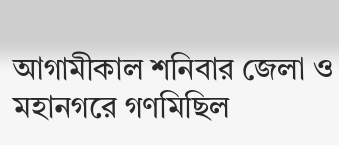আগামীকাল শনিবার জেলা ও মহানগরে গণমিছিল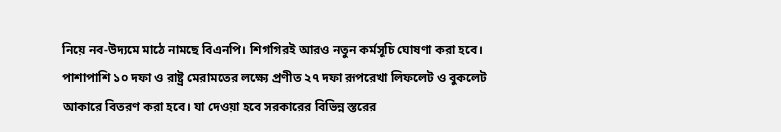নিয়ে নব-উদ্যমে মাঠে নামছে বিএনপি। শিগগিরই আরও নতুন কর্মসূচি ঘোষণা করা হবে। পাশাপাশি ১০ দফা ও রাষ্ট্র মেরামতের লক্ষ্যে প্রণীত ২৭ দফা রূপরেখা লিফলেট ও বুকলেট আকারে বিতরণ করা হবে। যা দেওয়া হবে সরকারের বিভিন্ন স্তরের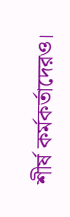শীর্ষ কর্মকর্তাদেরও।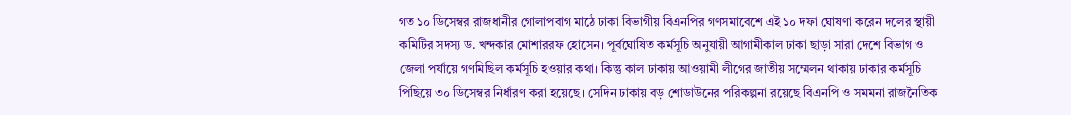গত ১০ ডিসেম্বর রাজধানীর গোলাপবাগ মাঠে ঢাকা বিভাগীয় বিএনপির গণসমাবেশে এই ১০ দফা ঘোষণা করেন দলের স্থায়ী কমিটির সদস্য ড. খন্দকার মোশাররফ হোসেন। পূর্বঘোষিত কর্মসূচি অনুযায়ী আগামীকাল ঢাকা ছাড়া সারা দেশে বিভাগ ও জেলা পর্যায়ে গণমিছিল কর্মসূচি হওয়ার কথা। কিন্তু কাল ঢাকায় আওয়ামী লীগের জাতীয় সম্মেলন থাকায় ঢাকার কর্মসূচি পিছিয়ে ৩০ ডিসেম্বর নির্ধারণ করা হয়েছে। সেদিন ঢাকায় বড় শোডাউনের পরিকল্পনা রয়েছে বিএনপি ও সমমনা রাজনৈতিক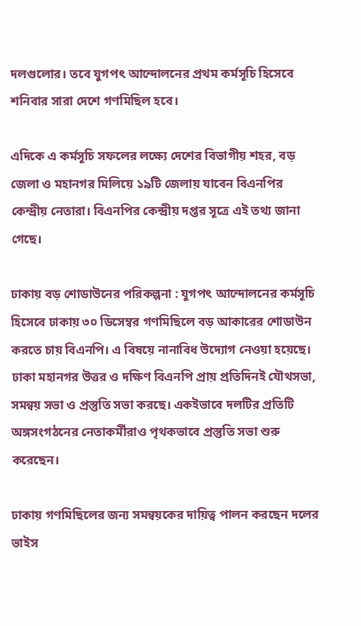দলগুলোর। তবে যুগপৎ আন্দোলনের প্রথম কর্মসূচি হিসেবে শনিবার সারা দেশে গণমিছিল হবে।

এদিকে এ কর্মসূচি সফলের লক্ষ্যে দেশের বিভাগীয় শহর, বড় জেলা ও মহানগর মিলিয়ে ১৯টি জেলায় যাবেন বিএনপির কেন্দ্রীয় নেতারা। বিএনপির কেন্দ্রীয় দপ্তর সূত্রে এই তথ্য জানা গেছে।

ঢাকায় বড় শোডাউনের পরিকল্পনা : যুগপৎ আন্দোলনের কর্মসূচি হিসেবে ঢাকায় ৩০ ডিসেম্বর গণমিছিলে বড় আকারের শোডাউন করতে চায় বিএনপি। এ বিষয়ে নানাবিধ উদ্যোগ নেওয়া হয়েছে। ঢাকা মহানগর উত্তর ও দক্ষিণ বিএনপি প্রায় প্রতিদিনই যৌথসভা, সমন্বয় সভা ও প্রস্তুতি সভা করছে। একইভাবে দলটির প্রতিটি অঙ্গসংগঠনের নেতাকর্মীরাও পৃথকভাবে প্রস্তুতি সভা শুরু করেছেন।

ঢাকায় গণমিছিলের জন্য সমন্বয়কের দায়িত্ব পালন করছেন দলের ভাইস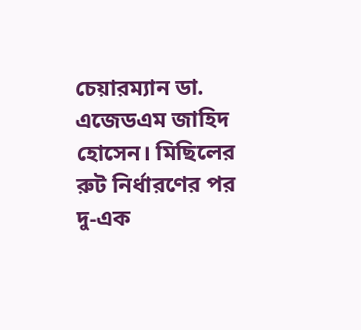চেয়ারম্যান ডা. এজেডএম জাহিদ হোসেন। মিছিলের রুট নির্ধারণের পর দু-এক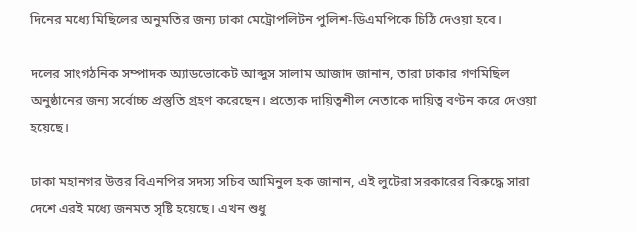দিনের মধ্যে মিছিলের অনুমতির জন্য ঢাকা মেট্রোপলিটন পুলিশ-ডিএমপিকে চিঠি দেওয়া হবে।

দলের সাংগঠনিক সম্পাদক অ্যাডভোকেট আব্দুস সালাম আজাদ জানান, তারা ঢাকার গণমিছিল অনুষ্ঠানের জন্য সর্বোচ্চ প্রস্তুতি গ্রহণ করেছেন। প্রত্যেক দায়িত্বশীল নেতাকে দায়িত্ব বণ্টন করে দেওয়া হয়েছে।

ঢাকা মহানগর উত্তর বিএনপির সদস্য সচিব আমিনুল হক জানান, এই লুটেরা সরকারের বিরুদ্ধে সারা দেশে এরই মধ্যে জনমত সৃষ্টি হয়েছে। এখন শুধু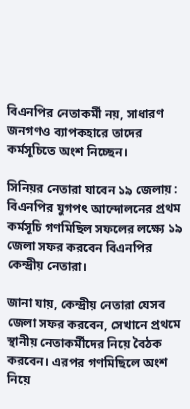বিএনপির নেতাকর্মী নয়, সাধারণ জনগণও ব্যাপকহারে তাদের কর্মসূচিতে অংশ নিচ্ছেন।

সিনিয়র নেতারা যাবেন ১৯ জেলায় : বিএনপির যুগপৎ আন্দোলনের প্রথম কর্মসূচি গণমিছিল সফলের লক্ষ্যে ১৯ জেলা সফর করবেন বিএনপির কেন্দ্রীয় নেতারা।

জানা যায়, কেন্দ্রীয় নেতারা যেসব জেলা সফর করবেন, সেখানে প্রথমে স্থানীয় নেতাকর্মীদের নিয়ে বৈঠক করবেন। এরপর গণমিছিলে অংশ নিয়ে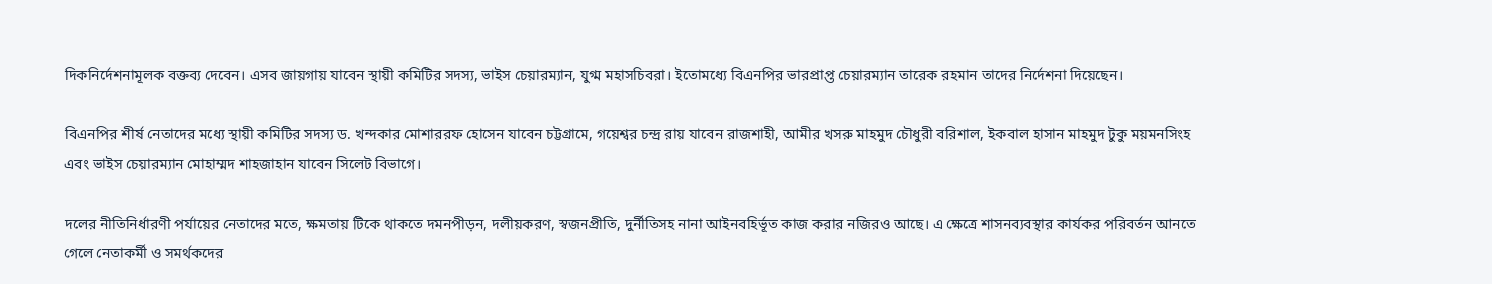দিকনির্দেশনামূলক বক্তব্য দেবেন। এসব জায়গায় যাবেন স্থায়ী কমিটির সদস্য, ভাইস চেয়ারম্যান, যুগ্ম মহাসচিবরা। ইতোমধ্যে বিএনপির ভারপ্রাপ্ত চেয়ারম্যান তারেক রহমান তাদের নির্দেশনা দিয়েছেন।

বিএনপির শীর্ষ নেতাদের মধ্যে স্থায়ী কমিটির সদস্য ড. খন্দকার মোশাররফ হোসেন যাবেন চট্টগ্রামে, গয়েশ্বর চন্দ্র রায় যাবেন রাজশাহী, আমীর খসরু মাহমুদ চৌধুরী বরিশাল, ইকবাল হাসান মাহমুদ টুকু ময়মনসিংহ এবং ভাইস চেয়ারম্যান মোহাম্মদ শাহজাহান যাবেন সিলেট বিভাগে।

দলের নীতিনির্ধারণী পর্যায়ের নেতাদের মতে, ক্ষমতায় টিকে থাকতে দমনপীড়ন, দলীয়করণ, স্বজনপ্রীতি, দুর্নীতিসহ নানা আইনবহির্ভূত কাজ করার নজিরও আছে। এ ক্ষেত্রে শাসনব্যবস্থার কার্যকর পরিবর্তন আনতে গেলে নেতাকর্মী ও সমর্থকদের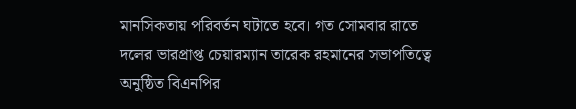মানসিকতায় পরিবর্তন ঘটাতে হবে। গত সোমবার রাতে দলের ভারপ্রাপ্ত চেয়ারম্যান তারেক রহমানের সভাপতিত্বে অনুষ্ঠিত বিএনপির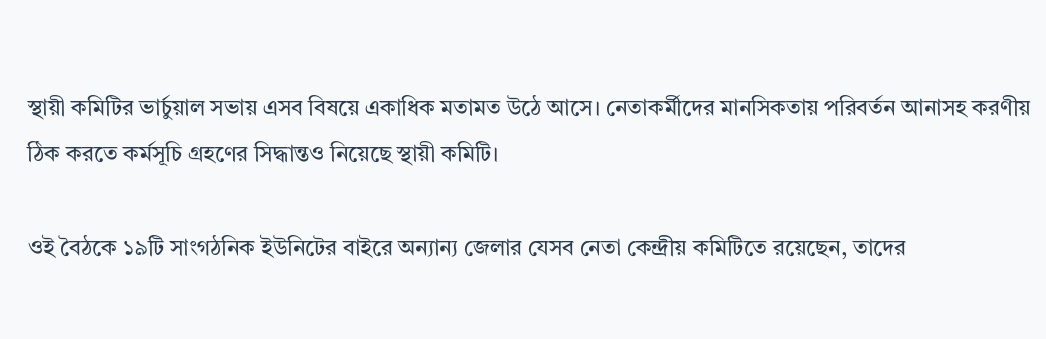স্থায়ী কমিটির ভার্চুয়াল সভায় এসব বিষয়ে একাধিক মতামত উঠে আসে। নেতাকর্মীদের মানসিকতায় পরিবর্তন আনাসহ করণীয় ঠিক করতে কর্মসূচি গ্রহণের সিদ্ধান্তও নিয়েছে স্থায়ী কমিটি।

ওই বৈঠকে ১৯টি সাংগঠনিক ইউনিটের বাইরে অন্যান্য জেলার যেসব নেতা কেন্দ্রীয় কমিটিতে রয়েছেন, তাদের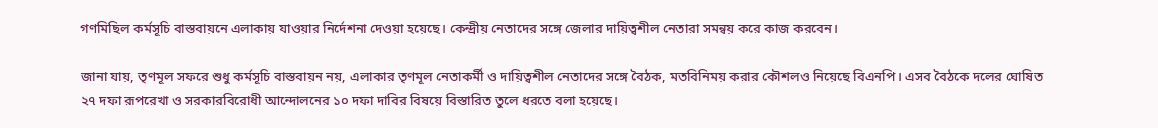গণমিছিল কর্মসূচি বাস্তবায়নে এলাকায় যাওয়ার নির্দেশনা দেওয়া হয়েছে। কেন্দ্রীয় নেতাদের সঙ্গে জেলার দায়িত্বশীল নেতারা সমন্বয় করে কাজ করবেন।

জানা যায়, তৃণমূল সফরে শুধু কর্মসূচি বাস্তবায়ন নয়, এলাকার তৃণমূল নেতাকর্মী ও দায়িত্বশীল নেতাদের সঙ্গে বৈঠক, মতবিনিময় করার কৌশলও নিয়েছে বিএনপি। এসব বৈঠকে দলের ঘোষিত ২৭ দফা রূপরেখা ও সরকারবিরোধী আন্দোলনের ১০ দফা দাবির বিষয়ে বিস্তারিত তুলে ধরতে বলা হয়েছে।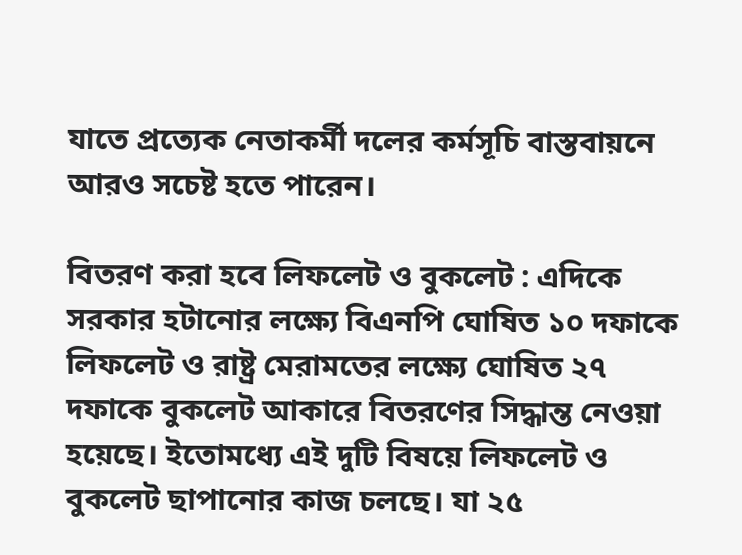যাতে প্রত্যেক নেতাকর্মী দলের কর্মসূচি বাস্তবায়নে আরও সচেষ্ট হতে পারেন।

বিতরণ করা হবে লিফলেট ও বুকলেট : এদিকে সরকার হটানোর লক্ষ্যে বিএনপি ঘোষিত ১০ দফাকে লিফলেট ও রাষ্ট্র মেরামতের লক্ষ্যে ঘোষিত ২৭ দফাকে বুকলেট আকারে বিতরণের সিদ্ধান্ত নেওয়া হয়েছে। ইতোমধ্যে এই দুটি বিষয়ে লিফলেট ও বুকলেট ছাপানোর কাজ চলছে। যা ২৫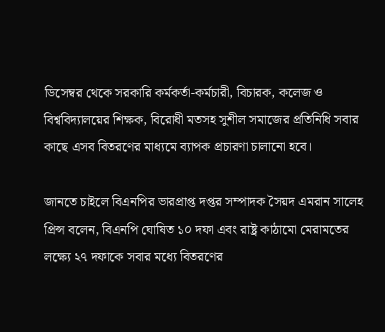ডিসেম্বর থেকে সরকারি কর্মকর্তা-কর্মচারী, বিচারক, কলেজ ও বিশ্ববিদ্যালয়ের শিক্ষক, বিরোধী মতসহ সুশীল সমাজের প্রতিনিধি সবার কাছে এসব বিতরণের মাধ্যমে ব্যাপক প্রচারণা চালানো হবে।

জানতে চাইলে বিএনপির ভারপ্রাপ্ত দপ্তর সম্পাদক সৈয়দ এমরান সালেহ প্রিন্স বলেন, বিএনপি ঘোষিত ১০ দফা এবং রাষ্ট্র কাঠামো মেরামতের লক্ষ্যে ২৭ দফাকে সবার মধ্যে বিতরণের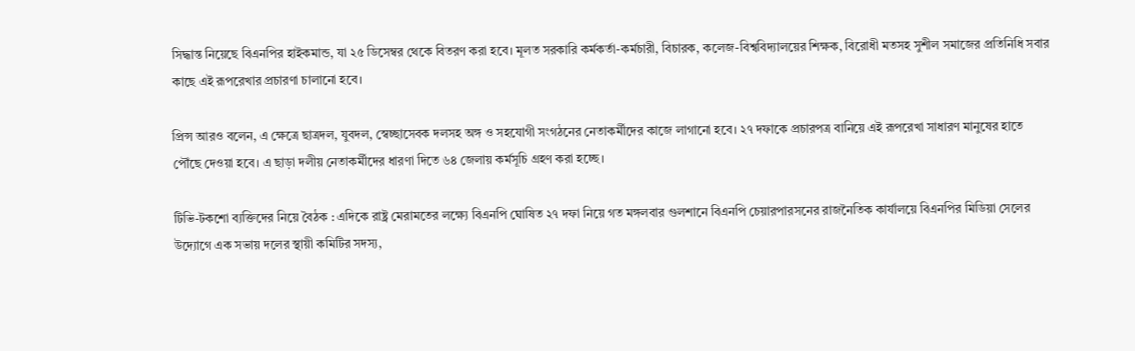সিদ্ধান্ত নিয়েছে বিএনপির হাইকমান্ড, যা ২৫ ডিসেম্বর থেকে বিতরণ করা হবে। মূলত সরকারি কর্মকর্তা-কর্মচারী, বিচারক, কলেজ-বিশ্ববিদ্যালয়ের শিক্ষক, বিরোধী মতসহ সুশীল সমাজের প্রতিনিধি সবার কাছে এই রূপরেখার প্রচারণা চালানো হবে।

প্রিন্স আরও বলেন, এ ক্ষেত্রে ছাত্রদল, যুবদল, স্বেচ্ছাসেবক দলসহ অঙ্গ ও সহযোগী সংগঠনের নেতাকর্মীদের কাজে লাগানো হবে। ২৭ দফাকে প্রচারপত্র বানিয়ে এই রূপরেখা সাধারণ মানুষের হাতে পৌঁছে দেওয়া হবে। এ ছাড়া দলীয় নেতাকর্মীদের ধারণা দিতে ৬৪ জেলায় কর্মসূচি গ্রহণ করা হচ্ছে।

টিভি-টকশো ব্যক্তিদের নিয়ে বৈঠক : এদিকে রাষ্ট্র মেরামতের লক্ষ্যে বিএনপি ঘোষিত ২৭ দফা নিয়ে গত মঙ্গলবার গুলশানে বিএনপি চেয়ারপারসনের রাজনৈতিক কার্যালয়ে বিএনপির মিডিয়া সেলের উদ্যোগে এক সভায় দলের স্থায়ী কমিটির সদস্য,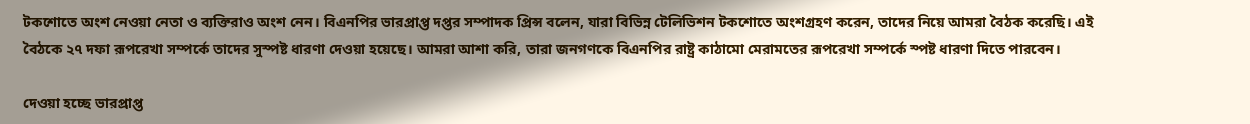টকশোতে অংশ নেওয়া নেতা ও ব্যক্তিরাও অংশ নেন। বিএনপির ভারপ্রাপ্ত দপ্তর সম্পাদক প্রিন্স বলেন, যারা বিভিন্ন টেলিভিশন টকশোতে অংশগ্রহণ করেন, তাদের নিয়ে আমরা বৈঠক করেছি। এই বৈঠকে ২৭ দফা রূপরেখা সম্পর্কে তাদের সুস্পষ্ট ধারণা দেওয়া হয়েছে। আমরা আশা করি, তারা জনগণকে বিএনপির রাষ্ট্র কাঠামো মেরামতের রূপরেখা সম্পর্কে স্পষ্ট ধারণা দিতে পারবেন।

দেওয়া হচ্ছে ভারপ্রাপ্ত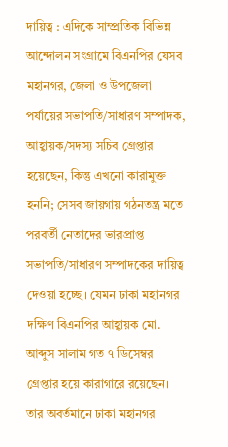দায়িত্ব : এদিকে সাম্প্রতিক বিভিন্ন আন্দোলন সংগ্রামে বিএনপির যেসব মহানগর, জেলা ও উপজেলা পর্যায়ের সভাপতি/সাধারণ সম্পাদক, আহ্বায়ক/সদস্য সচিব গ্রেপ্তার হয়েছেন, কিন্তু এখনো কারামুক্ত হননি; সেসব জায়গায় গঠনতন্ত্র মতে পরবর্তী নেতাদের ভারপ্রাপ্ত সভাপতি/সাধারণ সম্পাদকের দায়িত্ব দেওয়া হচ্ছে। যেমন ঢাকা মহানগর দক্ষিণ বিএনপির আহ্বায়ক মো. আব্দুস সালাম গত ৭ ডিসেম্বর গ্রেপ্তার হয়ে কারাগারে রয়েছেন। তার অবর্তমানে ঢাকা মহানগর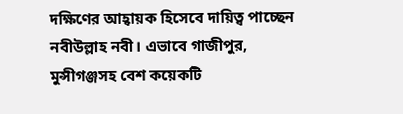দক্ষিণের আহ্বায়ক হিসেবে দায়িত্ব পাচ্ছেন নবীউল্লাহ নবী। এভাবে গাজীপুর, মুন্সীগঞ্জসহ বেশ কয়েকটি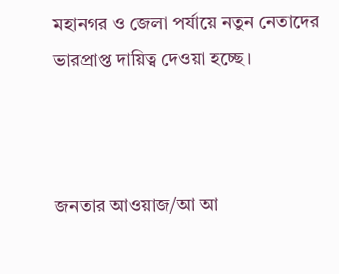মহানগর ও জেলা পর্যায়ে নতুন নেতাদের ভারপ্রাপ্ত দায়িত্ব দেওয়া হচ্ছে।



জনতার আওয়াজ/আ আ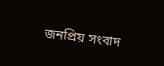জনপ্রিয় সংবাদ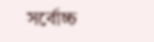সর্বোচ্চ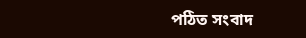পঠিত সংবাদ